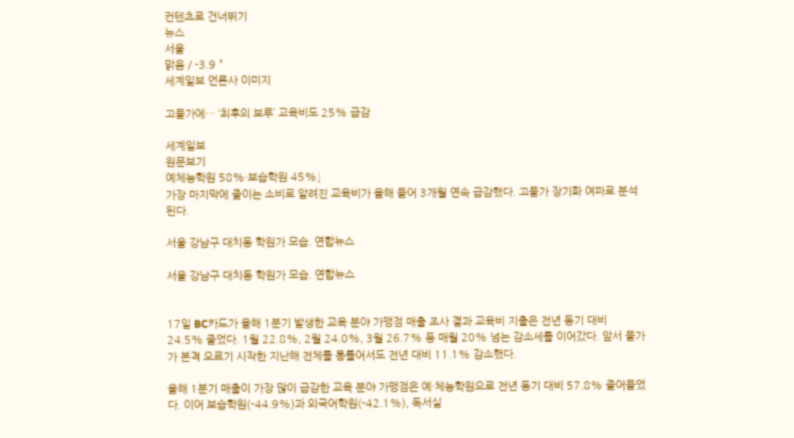컨텐츠로 건너뛰기
뉴스
서울
맑음 / -3.9 °
세계일보 언론사 이미지

고물가에… ‘최후의 보루’ 교육비도 25% 급감

세계일보
원문보기
예체능학원 58%·보습학원 45%↓
가장 마지막에 줄이는 소비로 알려진 교육비가 올해 들어 3개월 연속 급감했다. 고물가 장기화 여파로 분석된다.

서울 강남구 대치동 학원가 모습. 연합뉴스

서울 강남구 대치동 학원가 모습. 연합뉴스


17일 BC카드가 올해 1분기 발생한 교육 분야 가맹점 매출 조사 결과 교육비 지출은 전년 동기 대비 24.5% 줄었다. 1월 22.8%, 2월 24.0%, 3월 26.7% 등 매월 20% 넘는 감소세를 이어갔다. 앞서 물가가 본격 오르기 시작한 지난해 전체를 통틀어서도 전년 대비 11.1% 감소했다.

올해 1분기 매출이 가장 많이 급감한 교육 분야 가맹점은 예·체능학원으로 전년 동기 대비 57.8% 줄어들었다. 이어 보습학원(-44.9%)과 외국어학원(-42.1%), 독서실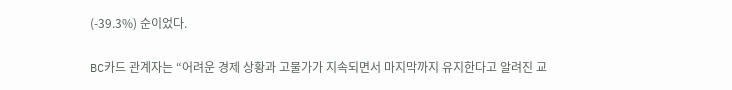(-39.3%) 순이었다.

BC카드 관계자는 “어려운 경제 상황과 고물가가 지속되면서 마지막까지 유지한다고 알려진 교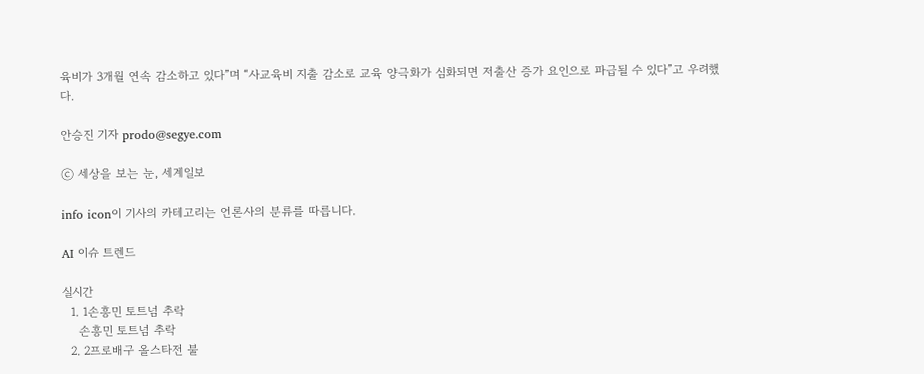육비가 3개월 연속 감소하고 있다”며 “사교육비 지출 감소로 교육 양극화가 심화되면 저출산 증가 요인으로 파급될 수 있다”고 우려했다.

안승진 기자 prodo@segye.com

ⓒ 세상을 보는 눈, 세계일보

info icon이 기사의 카테고리는 언론사의 분류를 따릅니다.

AI 이슈 트렌드

실시간
  1. 1손흥민 토트넘 추락
    손흥민 토트넘 추락
  2. 2프로배구 올스타전 불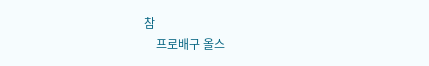참
    프로배구 올스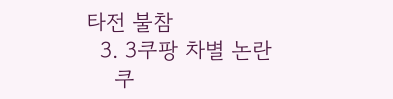타전 불참
  3. 3쿠팡 차별 논란
    쿠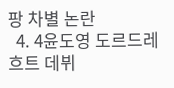팡 차별 논란
  4. 4윤도영 도르드레흐트 데뷔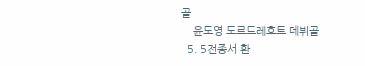골
    윤도영 도르드레흐트 데뷔골
  5. 5전종서 환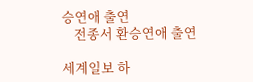승연애 출연
    전종서 환승연애 출연

세계일보 하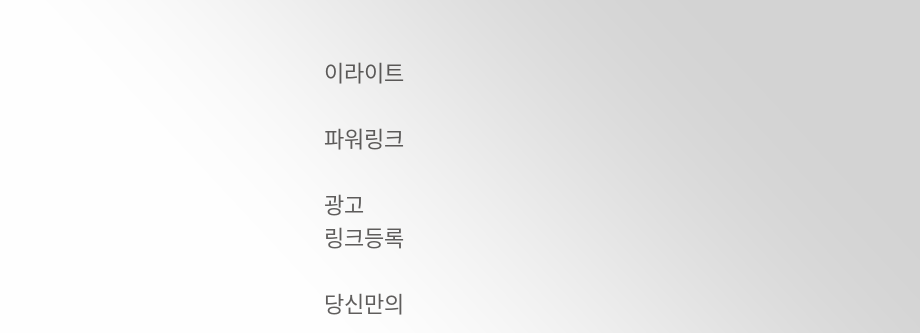이라이트

파워링크

광고
링크등록

당신만의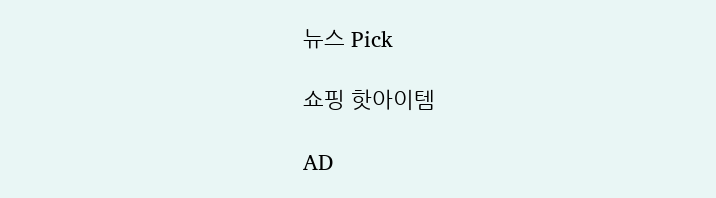뉴스 Pick

쇼핑 핫아이템

AD